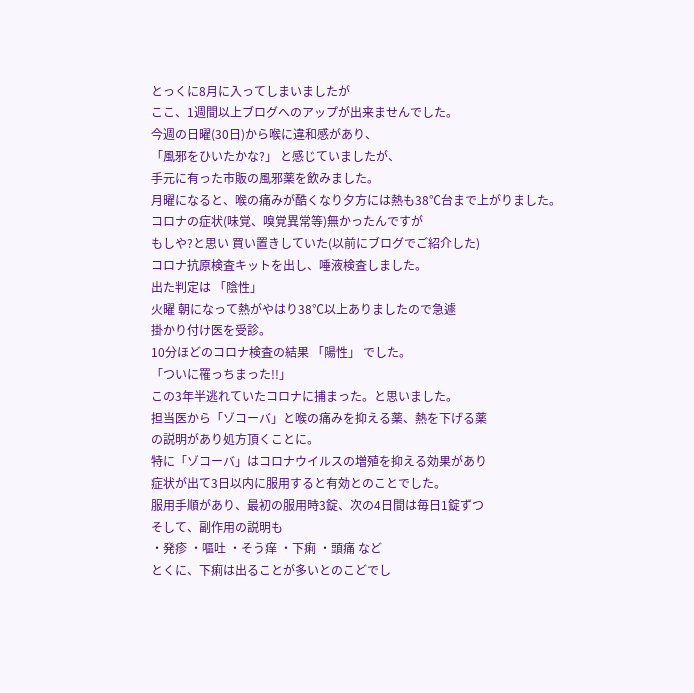とっくに8月に入ってしまいましたが
ここ、1週間以上ブログへのアップが出来ませんでした。
今週の日曜(30日)から喉に違和感があり、
「風邪をひいたかな?」 と感じていましたが、
手元に有った市販の風邪薬を飲みました。
月曜になると、喉の痛みが酷くなり夕方には熱も38℃台まで上がりました。
コロナの症状(味覚、嗅覚異常等)無かったんですが
もしや?と思い 買い置きしていた(以前にブログでご紹介した)
コロナ抗原検査キットを出し、唾液検査しました。
出た判定は 「陰性」
火曜 朝になって熱がやはり38℃以上ありましたので急遽
掛かり付け医を受診。
10分ほどのコロナ検査の結果 「陽性」 でした。
「ついに罹っちまった!!」
この3年半逃れていたコロナに捕まった。と思いました。
担当医から「ゾコーバ」と喉の痛みを抑える薬、熱を下げる薬
の説明があり処方頂くことに。
特に「ゾコーバ」はコロナウイルスの増殖を抑える効果があり
症状が出て3日以内に服用すると有効とのことでした。
服用手順があり、最初の服用時3錠、次の4日間は毎日1錠ずつ
そして、副作用の説明も
・発疹 ・嘔吐 ・そう痒 ・下痢 ・頭痛 など
とくに、下痢は出ることが多いとのこどでし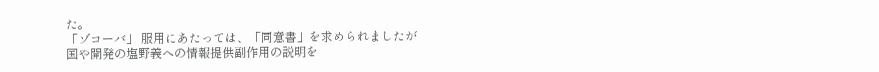た。
「ゾコーバ」 服用にあたっては、「同意書」を求められましたが
国や開発の塩野義への情報提供副作用の説明を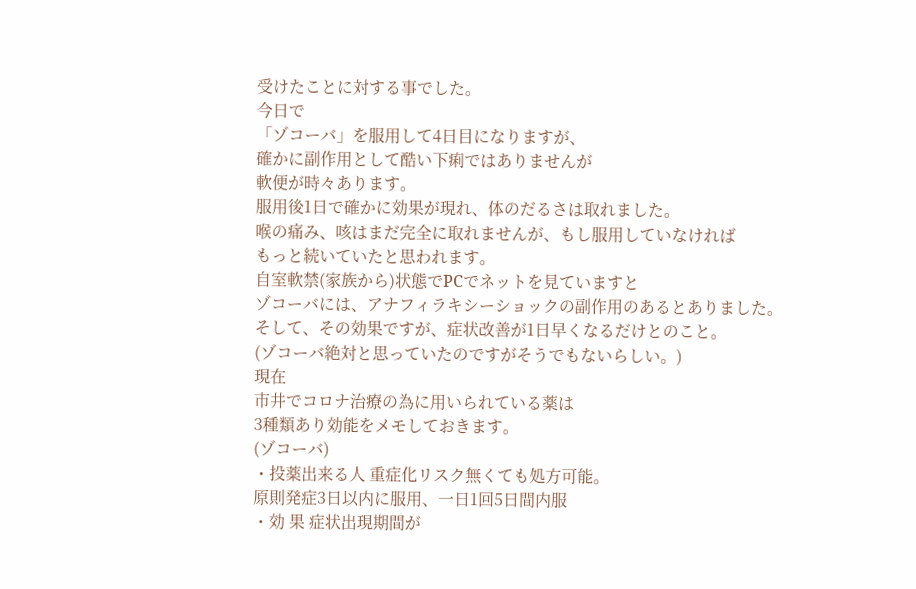受けたことに対する事でした。
今日で
「ゾコーバ」を服用して4日目になりますが、
確かに副作用として酷い下痢ではありませんが
軟便が時々あります。
服用後1日で確かに効果が現れ、体のだるさは取れました。
喉の痛み、咳はまだ完全に取れませんが、もし服用していなければ
もっと続いていたと思われます。
自室軟禁(家族から)状態でPCでネットを見ていますと
ゾコーバには、アナフィラキシーショックの副作用のあるとありました。
そして、その効果ですが、症状改善が1日早くなるだけとのこと。
(ゾコーバ絶対と思っていたのですがそうでもないらしい。)
現在
市井でコロナ治療の為に用いられている薬は
3種類あり効能をメモしておきます。
(ゾコーバ)
・投薬出来る人 重症化リスク無くても処方可能。
原則発症3日以内に服用、一日1回5日間内服
・効 果 症状出現期間が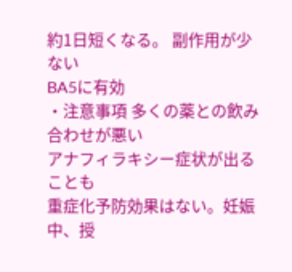約1日短くなる。 副作用が少ない
BA5に有効
・注意事項 多くの薬との飲み合わせが悪い
アナフィラキシー症状が出ることも
重症化予防効果はない。妊娠中、授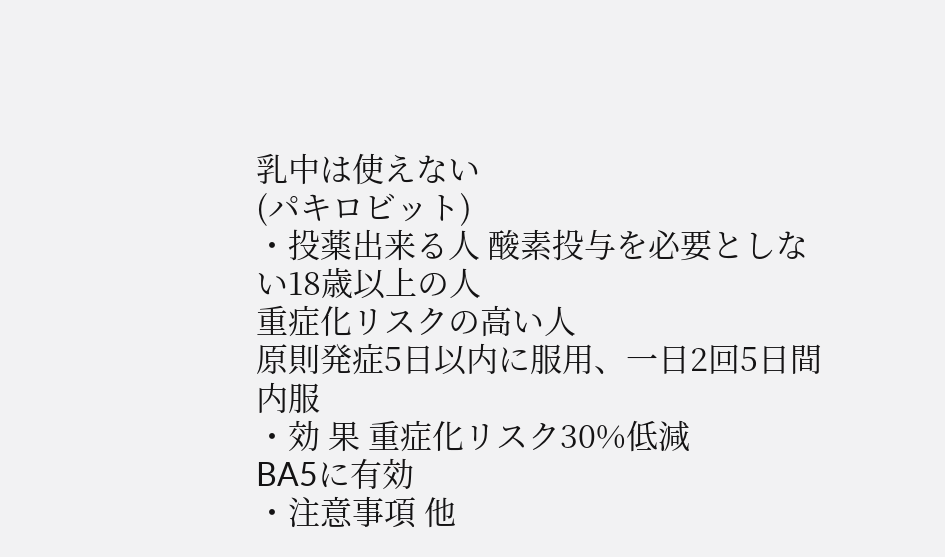乳中は使えない
(パキロビット)
・投薬出来る人 酸素投与を必要としない18歳以上の人
重症化リスクの高い人
原則発症5日以内に服用、一日2回5日間内服
・効 果 重症化リスク30%低減
BA5に有効
・注意事項 他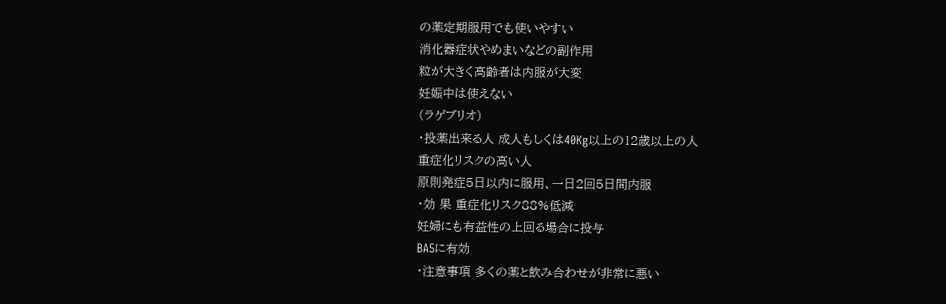の薬定期服用でも使いやすい
消化器症状やめまいなどの副作用
粒が大きく高齢者は内服が大変
妊娠中は使えない
(ラゲブリオ)
・投薬出来る人 成人もしくは40Kg以上の12歳以上の人
重症化リスクの高い人
原則発症5日以内に服用、一日2回5日間内服
・効 果 重症化リスク88%低減
妊婦にも有益性の上回る場合に投与
BA5に有効
・注意事項 多くの薬と飲み合わせが非常に悪い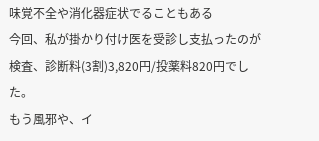味覚不全や消化器症状でることもある
今回、私が掛かり付け医を受診し支払ったのが
検査、診断料(3割)3,820円/投薬料820円でした。
もう風邪や、イ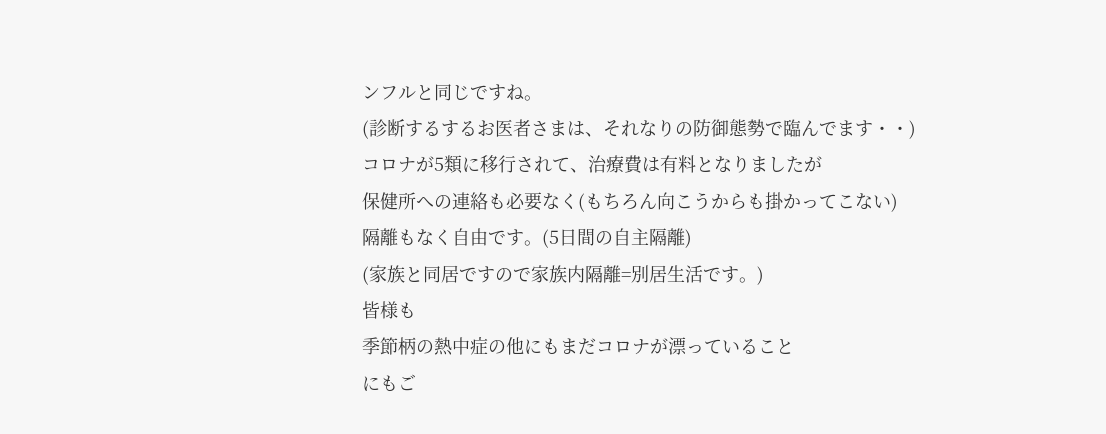ンフルと同じですね。
(診断するするお医者さまは、それなりの防御態勢で臨んでます・・)
コロナが5類に移行されて、治療費は有料となりましたが
保健所への連絡も必要なく(もちろん向こうからも掛かってこない)
隔離もなく自由です。(5日間の自主隔離)
(家族と同居ですので家族内隔離=別居生活です。)
皆様も
季節柄の熱中症の他にもまだコロナが漂っていること
にもご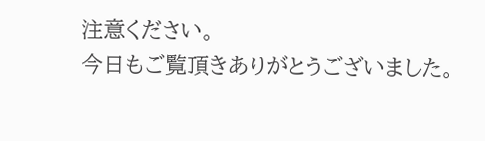注意ください。
今日もご覧頂きありがとうございました。